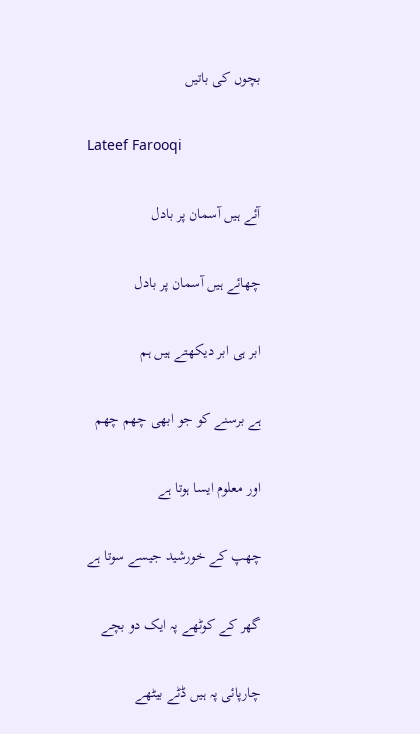بچوں کی باتیں

Lateef Farooqi

آئے ہیں آسمان پر بادل

چھائے ہیں آسمان پر بادل

ابر ہی ابر دیکھتے ہیں ہم

ہے برسنے کو جو ابھی چھم چھم

اور معلوم ایسا ہوتا ہے

چھپ کے خورشید جیسے سوتا ہے

گھر کے کوٹھے پہ ایک دو بچے

چارپائی پہ ہیں ڈٹے بیٹھے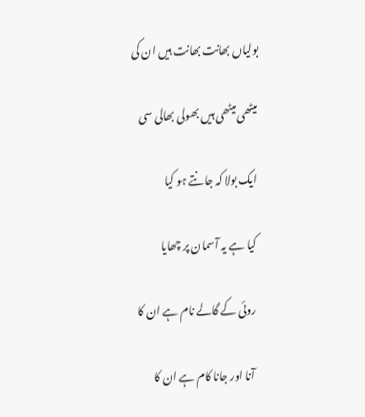بولیاں بھانت بھانت ہیں ان کی

میٹھی میٹھی ہیں بھولی بھالی سی

ایک بولا کہ جانتے ہو کیا

کیا ہے یہ آسمان پر چھایا

روئی کے گالے نام ہے ان کا

آنا اور جانا کام ہے ان کا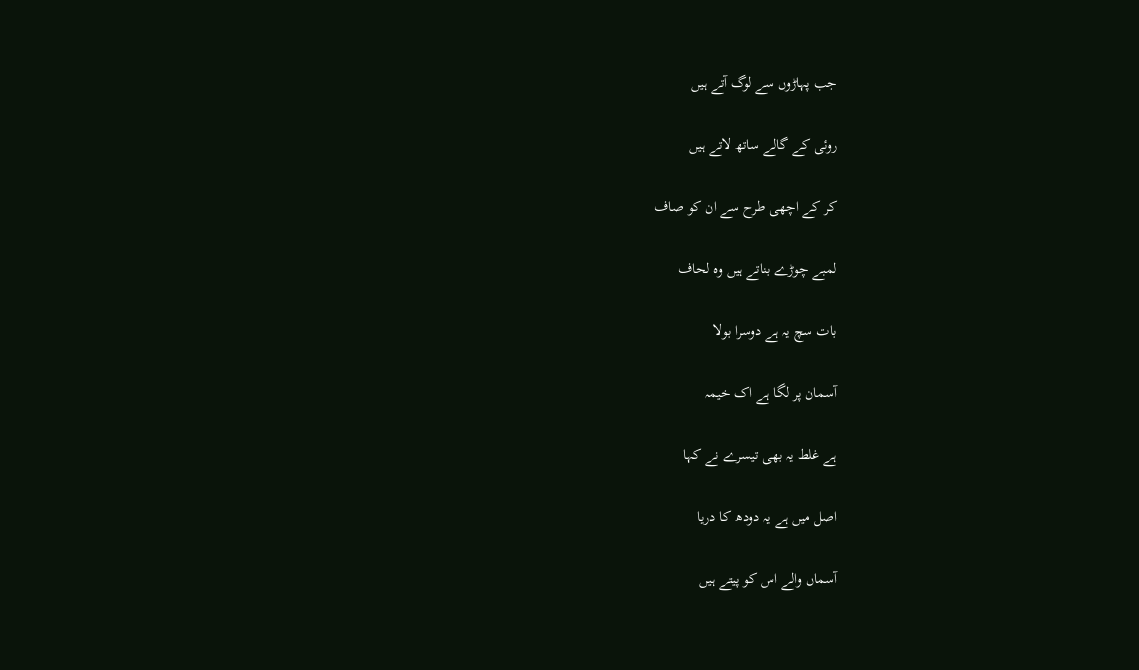جب پہاڑوں سے لوگ آتے ہیں

روئی کے گالے ساتھ لاتے ہیں

کر کے اچھی طرح سے ان کو صاف

لمبے چوڑے بناتے ہیں وہ لحاف

بات سچ یہ ہے دوسرا بولا

آسمان پر لگا ہے اک خیمہ

ہے غلط یہ بھی تیسرے نے کہا

اصل میں ہے یہ دودھ کا دریا

آسماں والے اس کو پیتے ہیں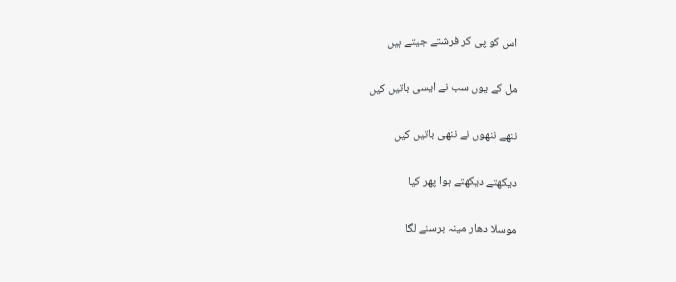اس کو پی کر فرشتے جیتے ہیں

مل کے یوں سب نے ایسی باتیں کیں

ننھے ننھوں نے ننھی باتیں کیں

دیکھتے دیکھتے ہوا پھر کیا

موسلا دھار مینہ برسنے لگا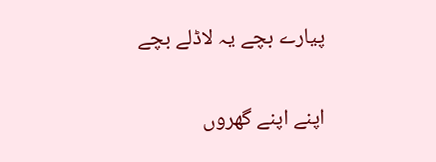پیارے بچے یہ لاڈلے بچے

اپنے اپنے گھروں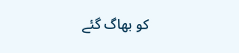کو بھاگ گئے